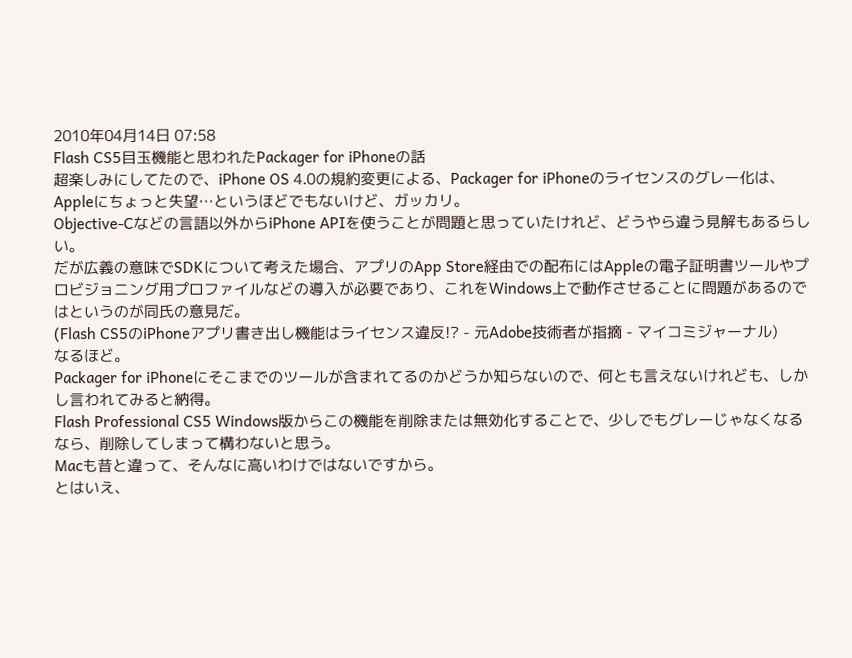2010年04月14日 07:58
Flash CS5目玉機能と思われたPackager for iPhoneの話
超楽しみにしてたので、iPhone OS 4.0の規約変更による、Packager for iPhoneのライセンスのグレー化は、Appleにちょっと失望…というほどでもないけど、ガッカリ。
Objective-Cなどの言語以外からiPhone APIを使うことが問題と思っていたけれど、どうやら違う見解もあるらしい。
だが広義の意味でSDKについて考えた場合、アプリのApp Store経由での配布にはAppleの電子証明書ツールやプロビジョニング用プロファイルなどの導入が必要であり、これをWindows上で動作させることに問題があるのではというのが同氏の意見だ。
(Flash CS5のiPhoneアプリ書き出し機能はライセンス違反!? - 元Adobe技術者が指摘 - マイコミジャーナル)
なるほど。
Packager for iPhoneにそこまでのツールが含まれてるのかどうか知らないので、何とも言えないけれども、しかし言われてみると納得。
Flash Professional CS5 Windows版からこの機能を削除または無効化することで、少しでもグレーじゃなくなるなら、削除してしまって構わないと思う。
Macも昔と違って、そんなに高いわけではないですから。
とはいえ、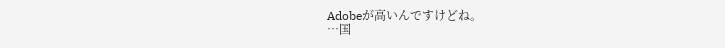Adobeが高いんですけどね。
…国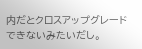内だとクロスアップグレードできないみたいだし。